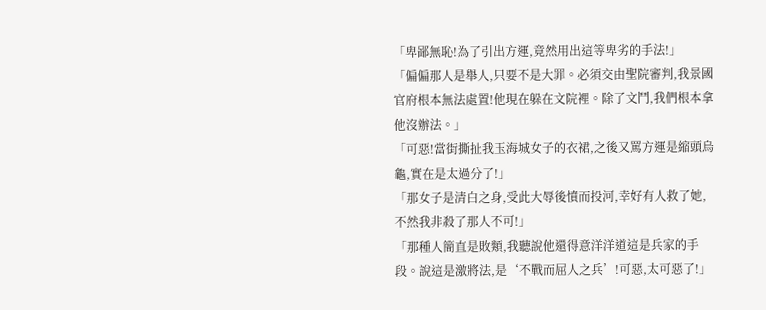「卑鄙無恥!為了引出方運,竟然用出這等卑劣的手法!」
「偏偏那人是舉人,只要不是大罪。必須交由聖院審判,我景國官府根本無法處置!他現在躲在文院裡。除了文鬥,我們根本拿他沒辦法。」
「可惡!當街撕扯我玉海城女子的衣裙,之後又罵方運是縮頭烏龜,實在是太過分了!」
「那女子是清白之身,受此大辱後憤而投河,幸好有人救了她,不然我非殺了那人不可!」
「那種人簡直是敗類,我聽說他還得意洋洋道這是兵家的手段。說這是激將法,是‘不戰而屈人之兵’!可惡,太可惡了!」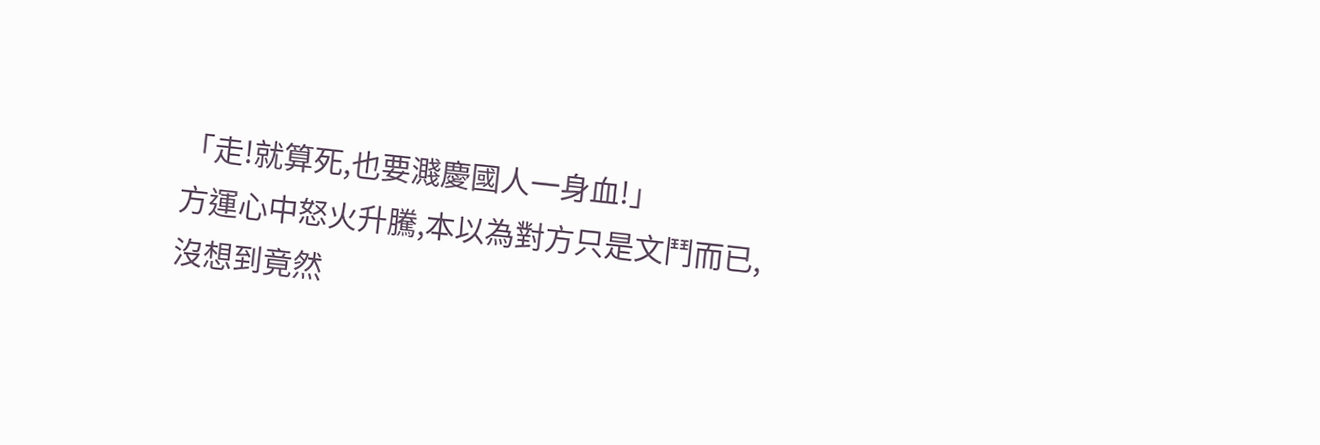「走!就算死,也要濺慶國人一身血!」
方運心中怒火升騰,本以為對方只是文鬥而已,沒想到竟然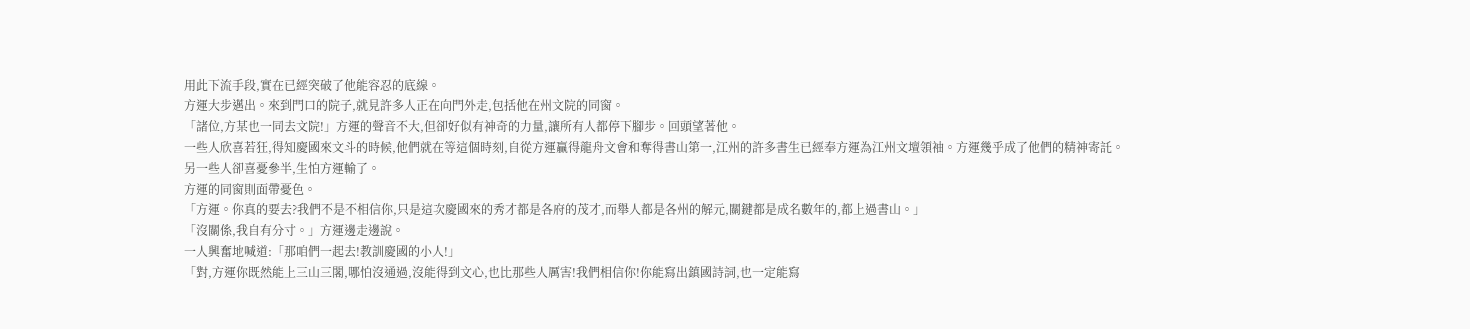用此下流手段,實在已經突破了他能容忍的底線。
方運大步邁出。來到門口的院子,就見許多人正在向門外走,包括他在州文院的同窗。
「諸位,方某也一同去文院!」方運的聲音不大,但卻好似有神奇的力量,讓所有人都停下腳步。回頭望著他。
一些人欣喜若狂,得知慶國來文斗的時候,他們就在等這個時刻,自從方運贏得龍舟文會和奪得書山第一,江州的許多書生已經奉方運為江州文壇領袖。方運幾乎成了他們的精神寄託。
另一些人卻喜憂參半,生怕方運輸了。
方運的同窗則面帶憂色。
「方運。你真的要去?我們不是不相信你,只是這次慶國來的秀才都是各府的茂才,而舉人都是各州的解元,關鍵都是成名數年的,都上過書山。」
「沒關係,我自有分寸。」方運邊走邊說。
一人興奮地喊道:「那咱們一起去!教訓慶國的小人!」
「對,方運你既然能上三山三閣,哪怕沒通過,沒能得到文心,也比那些人厲害!我們相信你!你能寫出鎮國詩詞,也一定能寫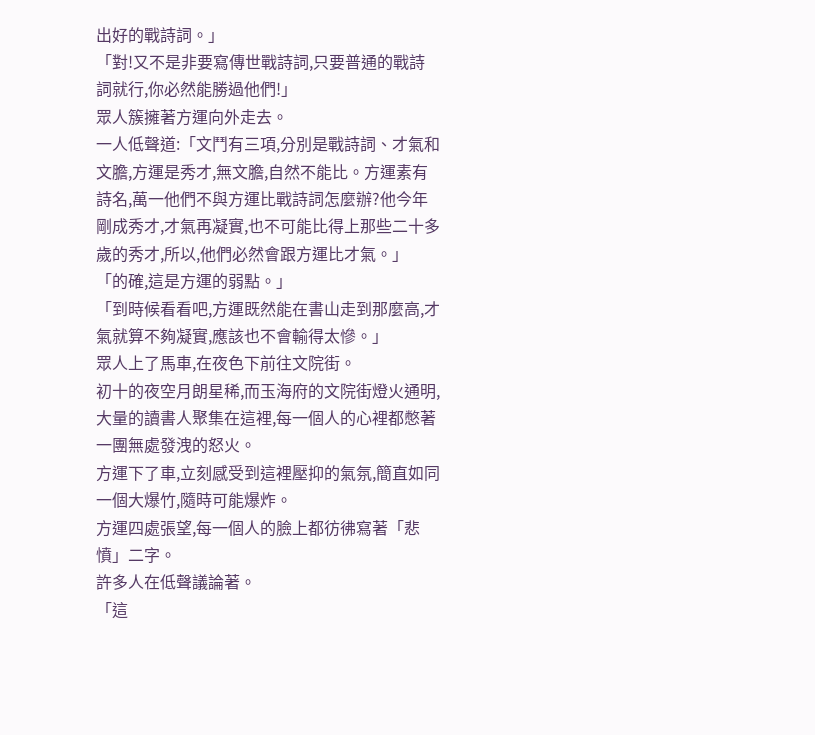出好的戰詩詞。」
「對!又不是非要寫傳世戰詩詞,只要普通的戰詩詞就行,你必然能勝過他們!」
眾人簇擁著方運向外走去。
一人低聲道:「文鬥有三項,分別是戰詩詞、才氣和文膽,方運是秀才,無文膽,自然不能比。方運素有詩名,萬一他們不與方運比戰詩詞怎麼辦?他今年剛成秀才,才氣再凝實,也不可能比得上那些二十多歲的秀才,所以,他們必然會跟方運比才氣。」
「的確,這是方運的弱點。」
「到時候看看吧,方運既然能在書山走到那麼高,才氣就算不夠凝實,應該也不會輸得太慘。」
眾人上了馬車,在夜色下前往文院街。
初十的夜空月朗星稀,而玉海府的文院街燈火通明,大量的讀書人聚集在這裡,每一個人的心裡都憋著一團無處發洩的怒火。
方運下了車,立刻感受到這裡壓抑的氣氛,簡直如同一個大爆竹,隨時可能爆炸。
方運四處張望,每一個人的臉上都彷彿寫著「悲憤」二字。
許多人在低聲議論著。
「這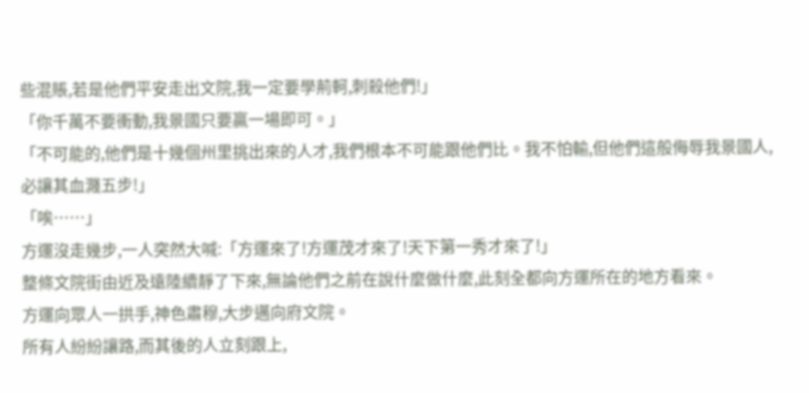些混賬,若是他們平安走出文院,我一定要學荊軻,刺殺他們!」
「你千萬不要衝動,我景國只要贏一場即可。」
「不可能的,他們是十幾個州里挑出來的人才,我們根本不可能跟他們比。我不怕輸,但他們這般侮辱我景國人,必讓其血濺五步!」
「唉……」
方運沒走幾步,一人突然大喊:「方運來了!方運茂才來了!天下第一秀才來了!」
整條文院街由近及遠陸續靜了下來,無論他們之前在說什麼做什麼,此刻全都向方運所在的地方看來。
方運向眾人一拱手,神色肅穆,大步邁向府文院。
所有人紛紛讓路,而其後的人立刻跟上,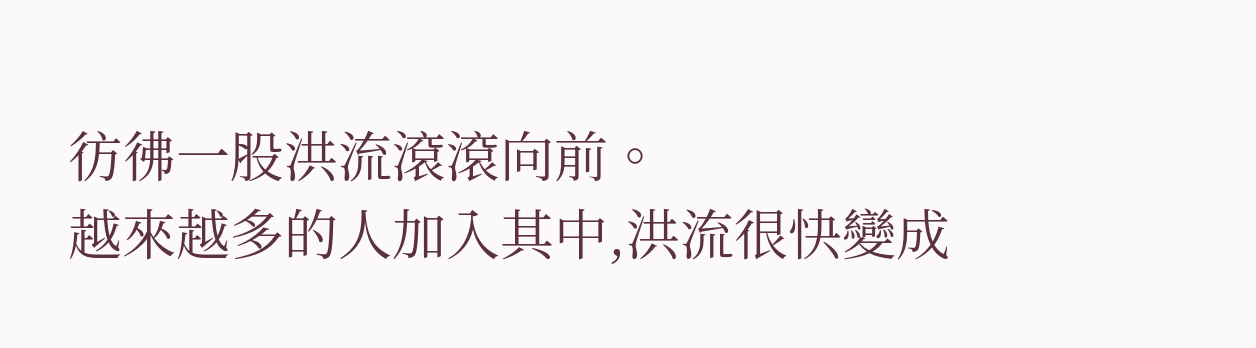彷彿一股洪流滾滾向前。
越來越多的人加入其中,洪流很快變成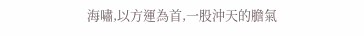海嘯,以方運為首,一股沖天的膽氣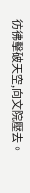彷彿擊破天空,向文院壓去。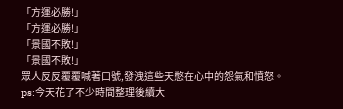「方運必勝!」
「方運必勝!」
「景國不敗!」
「景國不敗!」
眾人反反覆覆喊著口號,發洩這些天憋在心中的怨氣和憤怒。
ps:今天花了不少時間整理後續大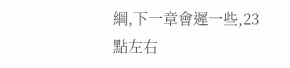綱,下一章會遲一些,23點左右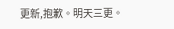更新,抱歉。明天三更。